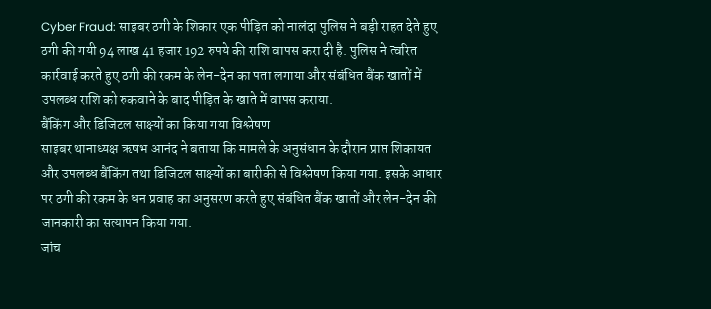Cyber Fraud: साइबर ठगी के शिकार एक पीड़ित को नालंदा पुलिस ने बड़ी राहत देते हुए ठगी की गयी 94 लाख 41 हजार 192 रुपये की राशि वापस करा दी है. पुलिस ने त्वरित कार्रवाई करते हुए ठगी की रकम के लेन-देन का पता लगाया और संबंधित बैंक खातों में उपलब्ध राशि को रुकवाने के बाद पीड़ित के खाते में वापस कराया.
बैंकिंग और डिजिटल साक्ष्यों का किया गया विश्लेषण
साइबर थानाध्यक्ष ऋषभ आनंद ने बताया कि मामले के अनुसंधान के दौरान प्राप्त शिकायत और उपलब्ध बैंकिंग तथा डिजिटल साक्ष्यों का बारीकी से विश्लेषण किया गया. इसके आधार पर ठगी की रकम के धन प्रवाह का अनुसरण करते हुए संबंधित बैंक खातों और लेन-देन की जानकारी का सत्यापन किया गया.
जांच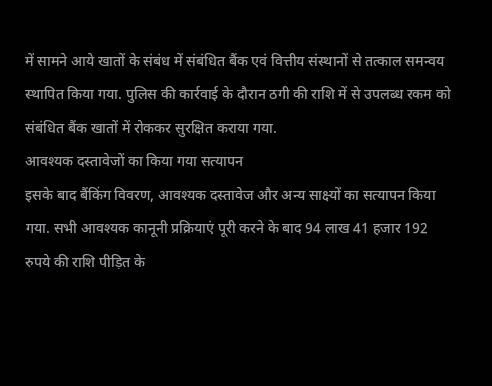में सामने आये खातों के संबंध में संबंधित बैंक एवं वित्तीय संस्थानों से तत्काल समन्वय स्थापित किया गया. पुलिस की कार्रवाई के दौरान ठगी की राशि में से उपलब्ध रकम को संबंधित बैंक खातों में रोककर सुरक्षित कराया गया.
आवश्यक दस्तावेजों का किया गया सत्यापन
इसके बाद बैंकिंग विवरण, आवश्यक दस्तावेज और अन्य साक्ष्यों का सत्यापन किया गया. सभी आवश्यक कानूनी प्रक्रियाएं पूरी करने के बाद 94 लाख 41 हजार 192 रुपये की राशि पीड़ित के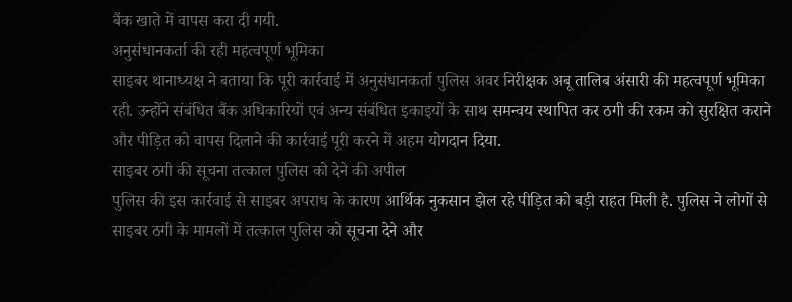बैंक खाते में वापस करा दी गयी.
अनुसंधानकर्ता की रही महत्वपूर्ण भूमिका
साइबर थानाध्यक्ष ने बताया कि पूरी कार्रवाई में अनुसंधानकर्ता पुलिस अवर निरीक्षक अबू तालिब अंसारी की महत्वपूर्ण भूमिका रही. उन्होंने संबंधित बैंक अधिकारियों एवं अन्य संबंधित इकाइयों के साथ समन्वय स्थापित कर ठगी की रकम को सुरक्षित कराने और पीड़ित को वापस दिलाने की कार्रवाई पूरी करने में अहम योगदान दिया.
साइबर ठगी की सूचना तत्काल पुलिस को देने की अपील
पुलिस की इस कार्रवाई से साइबर अपराध के कारण आर्थिक नुकसान झेल रहे पीड़ित को बड़ी राहत मिली है. पुलिस ने लोगों से साइबर ठगी के मामलों में तत्काल पुलिस को सूचना देने और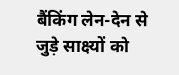बैंकिंग लेन-देन से जुड़े साक्ष्यों को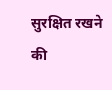सुरक्षित रखने की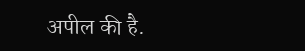अपील की है.